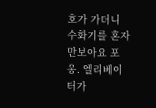호가 가더니 수화기를 혼자만보아요 포옹. 엘리베이터가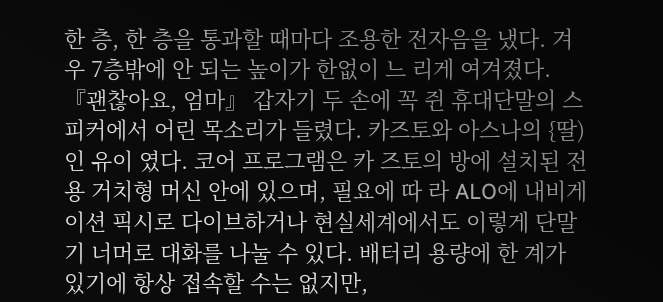한 층, 한 층을 통과할 때마다 조용한 전자음을 냈다. 겨우 7층밖에 안 되는 높이가 한없이 느 리게 여겨졌다. 『괜찮아요, 엄마』 갑자기 두 손에 꼭 쥔 휴대단말의 스피커에서 어린 목소리가 들렸다. 카즈토와 아스나의 {딸)인 유이 였다. 코어 프로그램은 카 즈토의 방에 설치된 전용 거치형 머신 안에 있으며, 필요에 따 라 ALO에 내비게이션 픽시로 다이브하거나 현실세계에서도 이렇게 단말기 너머로 대화를 나눌 수 있다. 배터리 용량에 한 계가 있기에 항상 접속할 수는 없지만,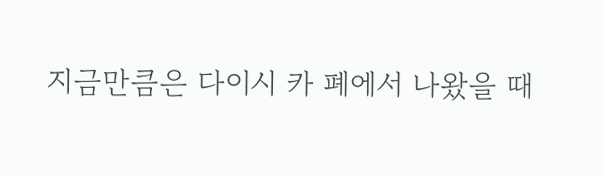지금만큼은 다이시 카 폐에서 나왔을 때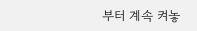부터 계속 켜놓